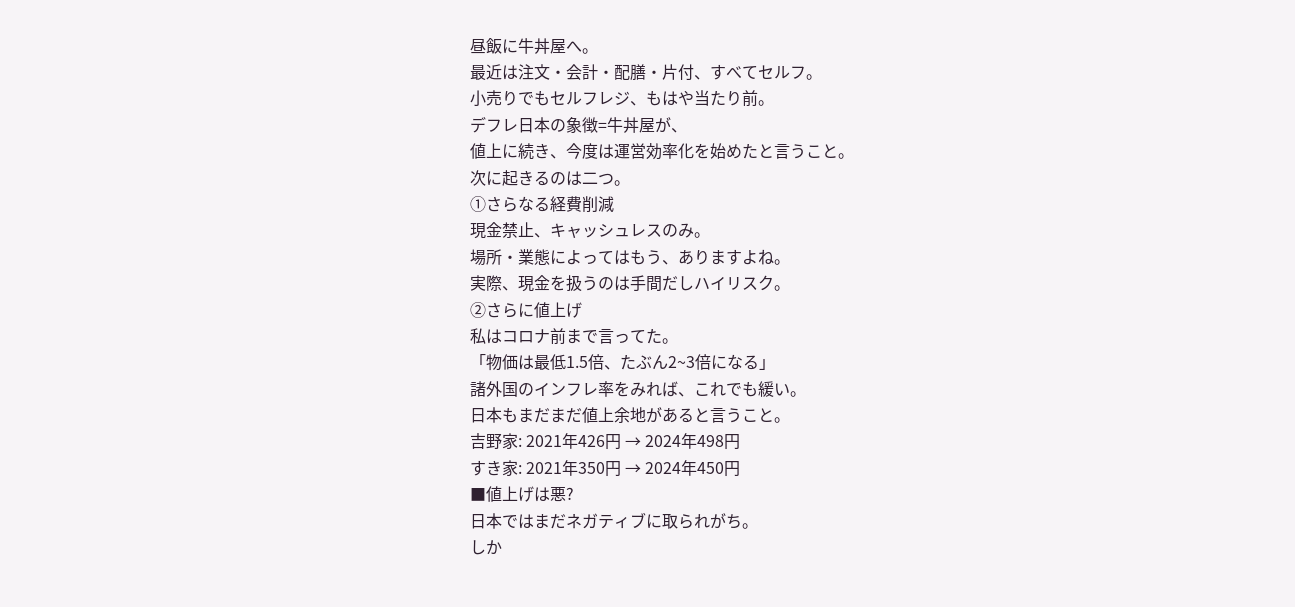昼飯に牛丼屋へ。
最近は注文・会計・配膳・片付、すべてセルフ。
小売りでもセルフレジ、もはや当たり前。
デフレ日本の象徴=牛丼屋が、
値上に続き、今度は運営効率化を始めたと言うこと。
次に起きるのは二つ。
①さらなる経費削減
現金禁止、キャッシュレスのみ。
場所・業態によってはもう、ありますよね。
実際、現金を扱うのは手間だしハイリスク。
②さらに値上げ
私はコロナ前まで言ってた。
「物価は最低1.5倍、たぶん2~3倍になる」
諸外国のインフレ率をみれば、これでも緩い。
日本もまだまだ値上余地があると言うこと。
吉野家: 2021年426円 → 2024年498円
すき家: 2021年350円 → 2024年450円
■値上げは悪?
日本ではまだネガティブに取られがち。
しか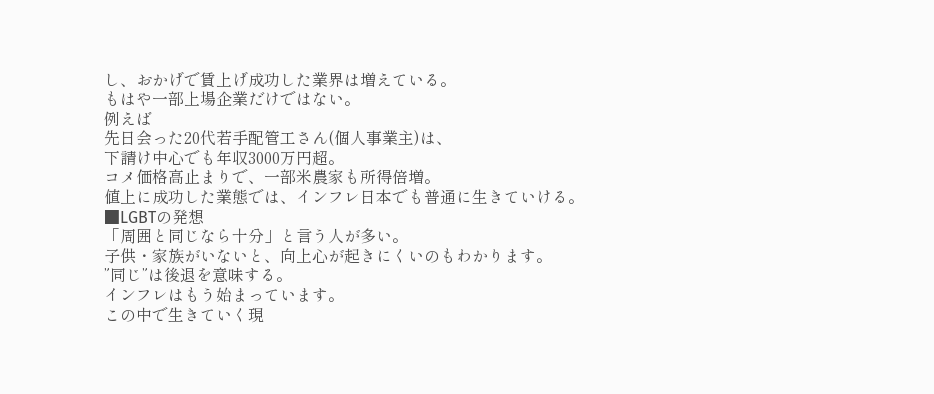し、おかげで賃上げ成功した業界は増えている。
もはや一部上場企業だけではない。
例えば
先日会った20代若手配管工さん(個人事業主)は、
下請け中心でも年収3000万円超。
コメ価格高止まりで、一部米農家も所得倍増。
値上に成功した業態では、インフレ日本でも普通に生きていける。
■LGBTの発想
「周囲と同じなら十分」と言う人が多い。
子供・家族がいないと、向上心が起きにくいのもわかります。
”同じ”は後退を意味する。
インフレはもう始まっています。
この中で生きていく現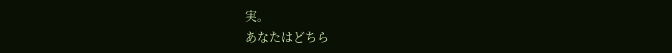実。
あなたはどちら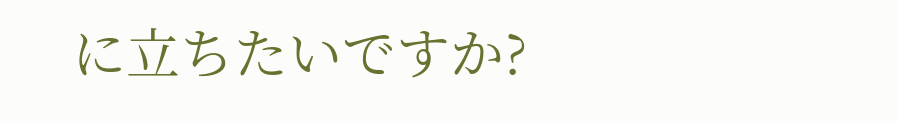に立ちたいですか?